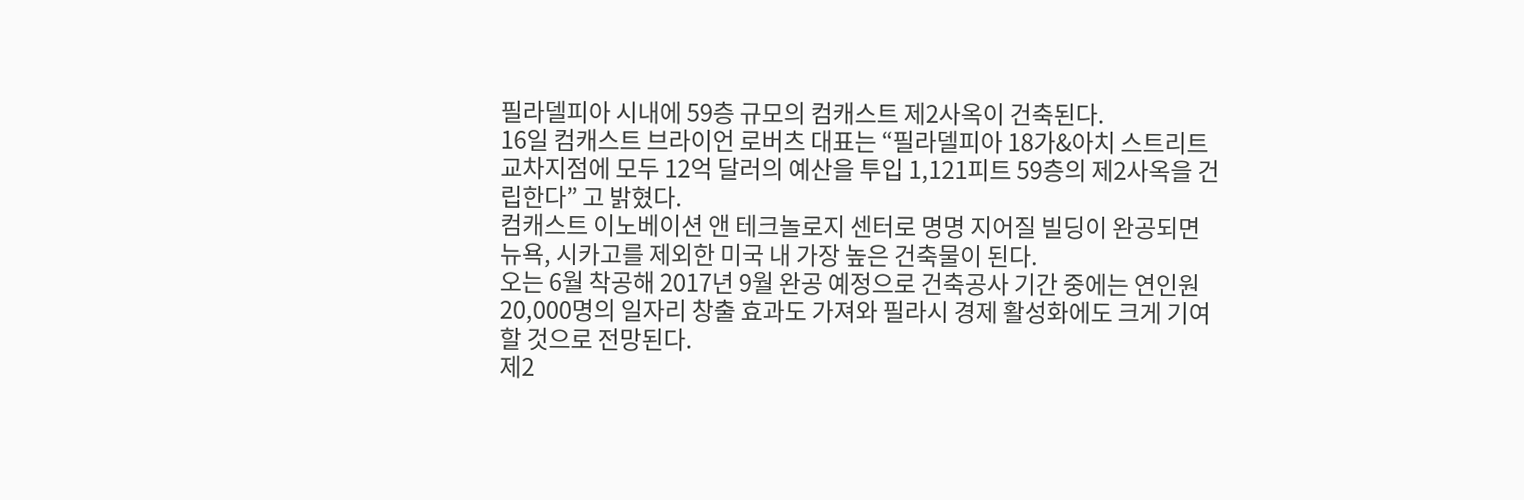필라델피아 시내에 59층 규모의 컴캐스트 제2사옥이 건축된다.
16일 컴캐스트 브라이언 로버츠 대표는 “필라델피아 18가&아치 스트리트 교차지점에 모두 12억 달러의 예산을 투입 1,121피트 59층의 제2사옥을 건립한다” 고 밝혔다.
컴캐스트 이노베이션 앤 테크놀로지 센터로 명명 지어질 빌딩이 완공되면 뉴욕, 시카고를 제외한 미국 내 가장 높은 건축물이 된다.
오는 6월 착공해 2017년 9월 완공 예정으로 건축공사 기간 중에는 연인원 20,000명의 일자리 창출 효과도 가져와 필라시 경제 활성화에도 크게 기여할 것으로 전망된다.
제2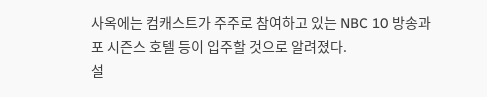사옥에는 컴캐스트가 주주로 참여하고 있는 NBC 10 방송과 포 시즌스 호텔 등이 입주할 것으로 알려졌다.
설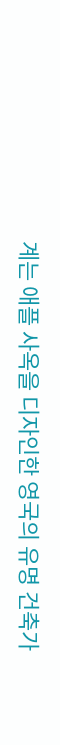계는 애플 사옥을 디자인한 영국의 유명 건축가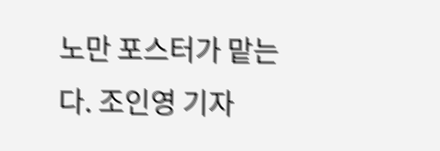노만 포스터가 맡는다. 조인영 기자